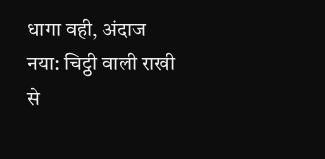धागा वही, अंदाज नया: चिट्ठी वाली राखी से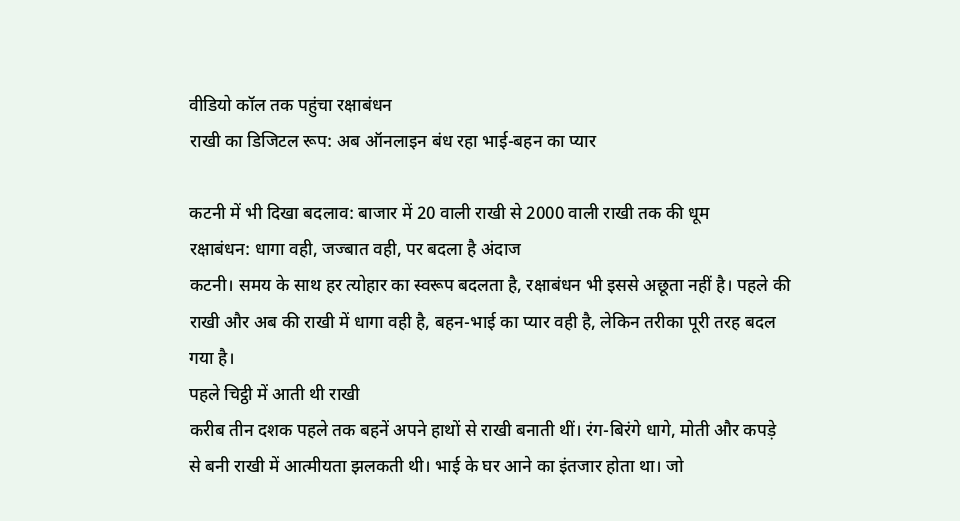वीडियो कॉल तक पहुंचा रक्षाबंधन
राखी का डिजिटल रूप: अब ऑनलाइन बंध रहा भाई-बहन का प्यार

कटनी में भी दिखा बदलाव: बाजार में 20 वाली राखी से 2000 वाली राखी तक की धूम
रक्षाबंधन: धागा वही, जज्बात वही, पर बदला है अंदाज
कटनी। समय के साथ हर त्योहार का स्वरूप बदलता है, रक्षाबंधन भी इससे अछूता नहीं है। पहले की राखी और अब की राखी में धागा वही है, बहन-भाई का प्यार वही है, लेकिन तरीका पूरी तरह बदल गया है।
पहले चिट्ठी में आती थी राखी
करीब तीन दशक पहले तक बहनें अपने हाथों से राखी बनाती थीं। रंग-बिरंगे धागे, मोती और कपड़े से बनी राखी में आत्मीयता झलकती थी। भाई के घर आने का इंतजार होता था। जो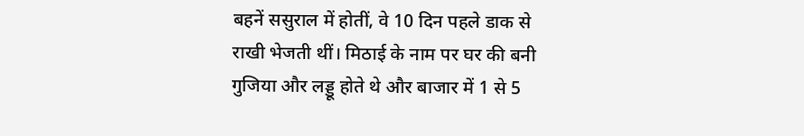बहनें ससुराल में होतीं, वे 10 दिन पहले डाक से राखी भेजती थीं। मिठाई के नाम पर घर की बनी गुजिया और लड्डू होते थे और बाजार में 1 से 5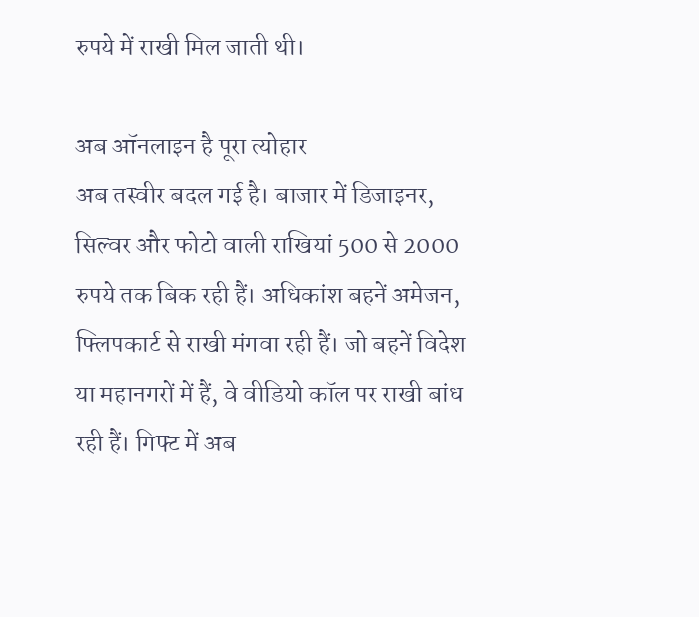रुपये में राखी मिल जाती थी।

अब ऑनलाइन है पूरा त्योहार
अब तस्वीर बदल गई है। बाजार में डिजाइनर, सिल्वर और फोटो वाली राखियां 500 से 2000 रुपये तक बिक रही हैं। अधिकांश बहनें अमेजन, फ्लिपकार्ट से राखी मंगवा रही हैं। जो बहनें विदेश या महानगरों में हैं, वे वीडियो कॉल पर राखी बांध रही हैं। गिफ्ट में अब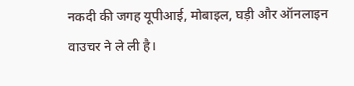नकदी की जगह यूपीआई, मोबाइल, घड़ी और ऑनलाइन वाउचर ने ले ली है।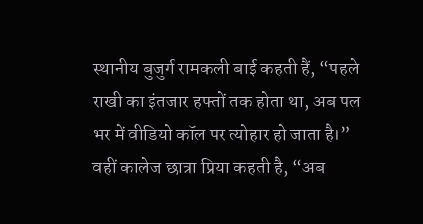स्थानीय बुजुर्ग रामकली बाई कहती हैं, “पहले राखी का इंतजार हफ्तों तक होता था, अब पल भर में वीडियो कॉल पर त्योहार हो जाता है।”
वहीं कालेज छात्रा प्रिया कहती है, “अब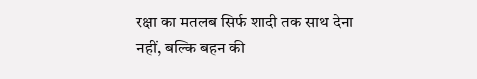रक्षा का मतलब सिर्फ शादी तक साथ देना नहीं, बल्कि बहन की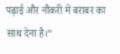पढ़ाई और नौकरी में बराबर का साथ देना है।”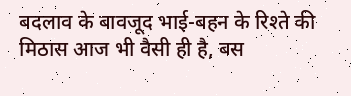बदलाव के बावजूद भाई-बहन के रिश्ते की मिठास आज भी वैसी ही है, बस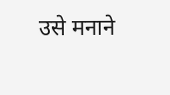उसे मनाने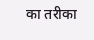का तरीका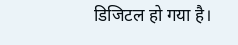डिजिटल हो गया है।